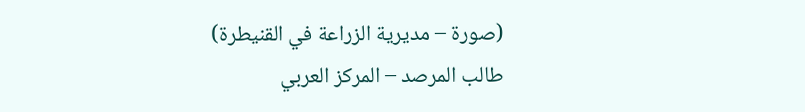(صورة – مديرية الزراعة في القنيطرة)
طالب المرصد – المركز العربي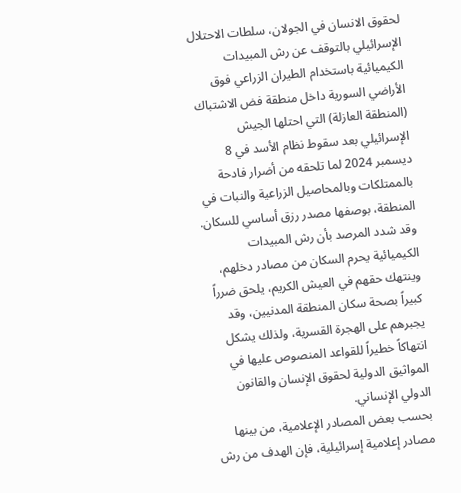لحقوق الانسان في الجولان، سلطات الاحتلال الإسرائيلي بالتوقف عن رش المبيدات الكيميائية باستخدام الطيران الزراعي فوق الأراضي السورية داخل منطقة فض الاشتباك (المنطقة العازلة) التي احتلها الجيش الإسرائيلي بعد سقوط نظام الأسد في 8 ديسمبر 2024 لما تلحقه من أضرار فادحة بالممتلكات وبالمحاصيل الزراعية والنبات في المنطقة، بوصفها مصدر رزق أساسي للسكان. وقد شدد المرصد بأن رش المبيدات الكيميائية يحرم السكان من مصادر دخلهم، وينتهك حقهم في العيش الكريم، يلحق ضرراً كبيراً بصحة سكان المنطقة المدنيين، وقد يجبرهم على الهجرة القسرية، ولذلك يشكل انتهاكاً خطيراً للقواعد المنصوص عليها في المواثيق الدولية لحقوق الإنسان والقانون الدولي الإنساني.
بحسب بعض المصادر الإعلامية، من بينها مصادر إعلامية إسرائيلية، فإن الهدف من رش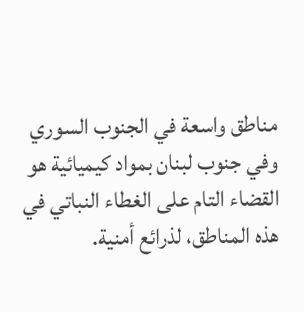مناطق واسعة في الجنوب السوري وفي جنوب لبنان بمواد كيميائية هو القضاء التام على الغطاء النباتي في هذه المناطق، لذرائع أمنية.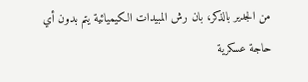من الجدير بالذكر، بان رش المبيدات الكيميائية يتم بدون أي حاجة عسكرية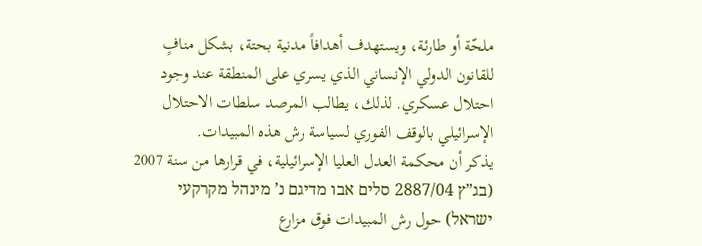ملحّة أو طارئة، ويستهدف أهدافاً مدنية بحتة، بشكل منافٍ للقانون الدولي الإنساني الذي يسري على المنطقة عند وجود احتلال عسكري. لذلك، يطالب المرصد سلطات الاحتلال الإسرائيلي بالوقف الفوري لسياسة رش هذه المبيدات.
يذكر أن محكمة العدل العليا الإسرائيلية، في قرارها من سنة 2007 (בג”ץ 2887/04 סלים אבו מדיגם נ’ מינהל מקרקעי ישראל) حول رش المبيدات فوق مزارع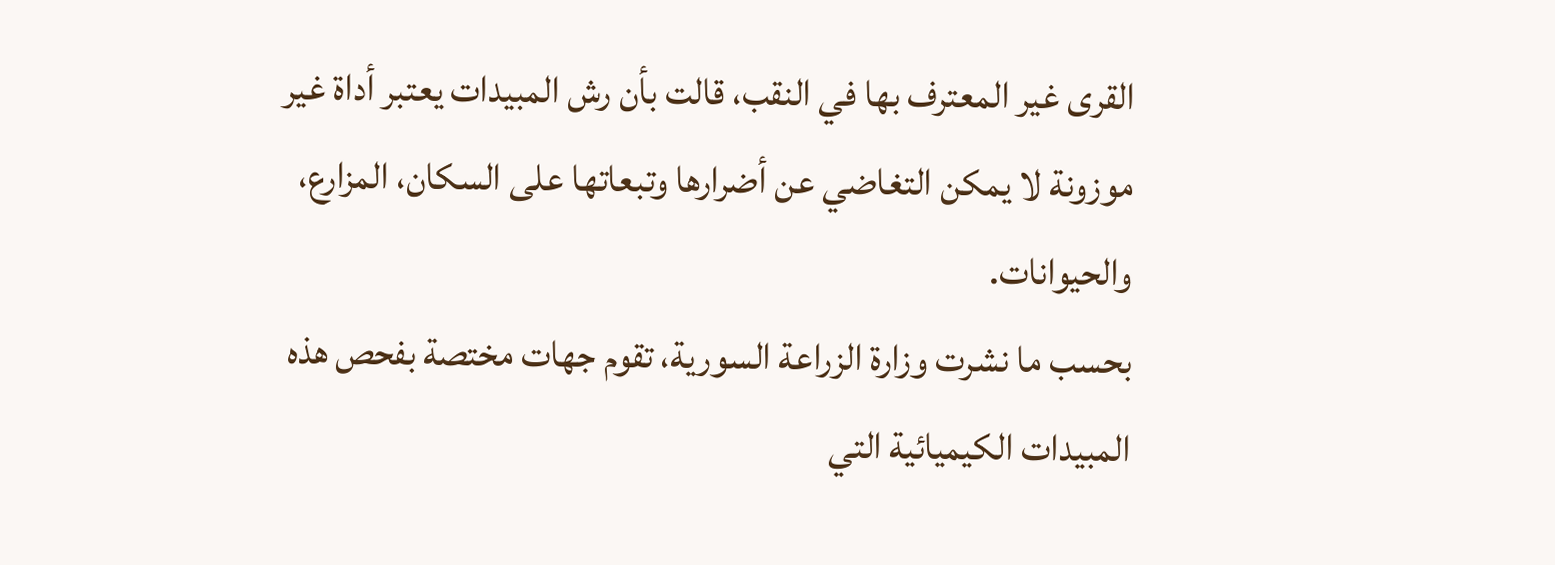القرى غير المعترف بها في النقب، قالت بأن رش المبيدات يعتبر أداة غير موزونة لا يمكن التغاضي عن أضرارها وتبعاتها على السكان، المزارع، والحيوانات.
بحسب ما نشرت وزارة الزراعة السورية، تقوم جهات مختصة بفحص هذه المبيدات الكيميائية التي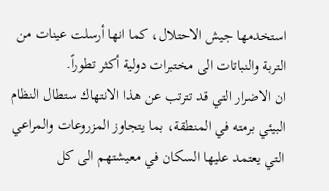استخدمها جيش الاحتلال، كما انها أرسلت عينات من التربة والنباتات الى مختبرات دولية أكثر تطوراً.
ان الاضرار التي قد تترتب عن هذا الانتهاك ستطال النظام البيئي برمته في المنطقة، بما يتجاوز المزروعات والمراعي التي يعتمد عليها السكان في معيشتهم الى كل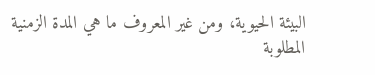البيئة الحيوية، ومن غير المعروف ما هي المدة الزمنية المطلوبة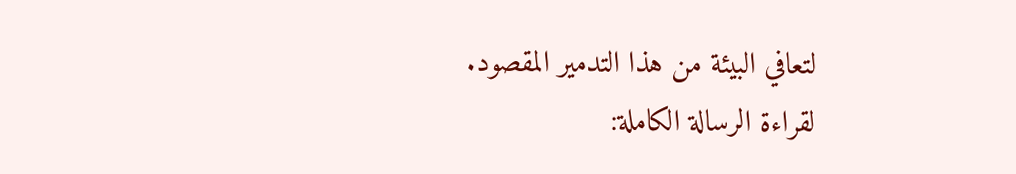لتعافي البيئة من هذا التدمير المقصود.
لقراءة الرسالة الكاملة: